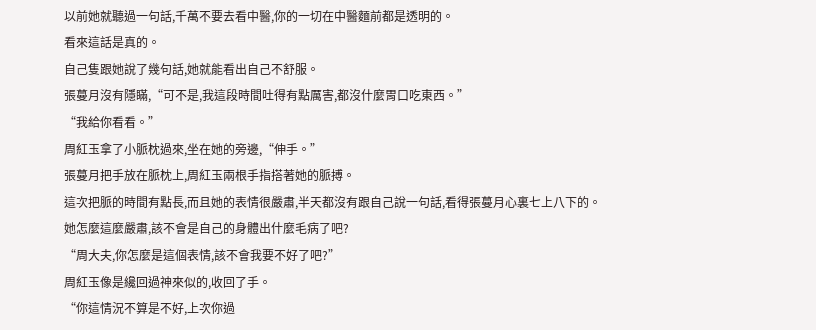以前她就聽過一句話,千萬不要去看中醫,你的一切在中醫麵前都是透明的。
看來這話是真的。
自己隻跟她說了幾句話,她就能看出自己不舒服。
張蔓月沒有隱瞞,“可不是,我這段時間吐得有點厲害,都沒什麼胃口吃東西。”
“我給你看看。”
周紅玉拿了小脈枕過來,坐在她的旁邊,“伸手。”
張蔓月把手放在脈枕上,周紅玉兩根手指搭著她的脈搏。
這次把脈的時間有點長,而且她的表情很嚴肅,半天都沒有跟自己說一句話,看得張蔓月心裏七上八下的。
她怎麼這麼嚴肅,該不會是自己的身體出什麼毛病了吧?
“周大夫,你怎麼是這個表情,該不會我要不好了吧?”
周紅玉像是纔回過神來似的,收回了手。
“你這情況不算是不好,上次你過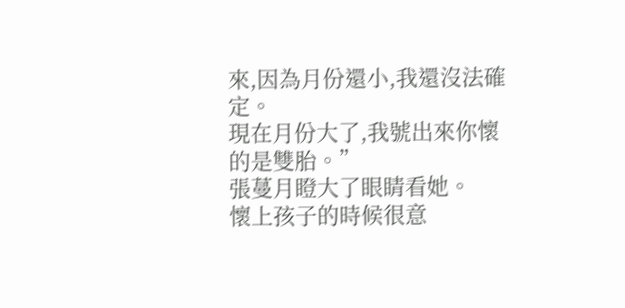來,因為月份還小,我還沒法確定。
現在月份大了,我號出來你懷的是雙胎。”
張蔓月瞪大了眼睛看她。
懷上孩子的時候很意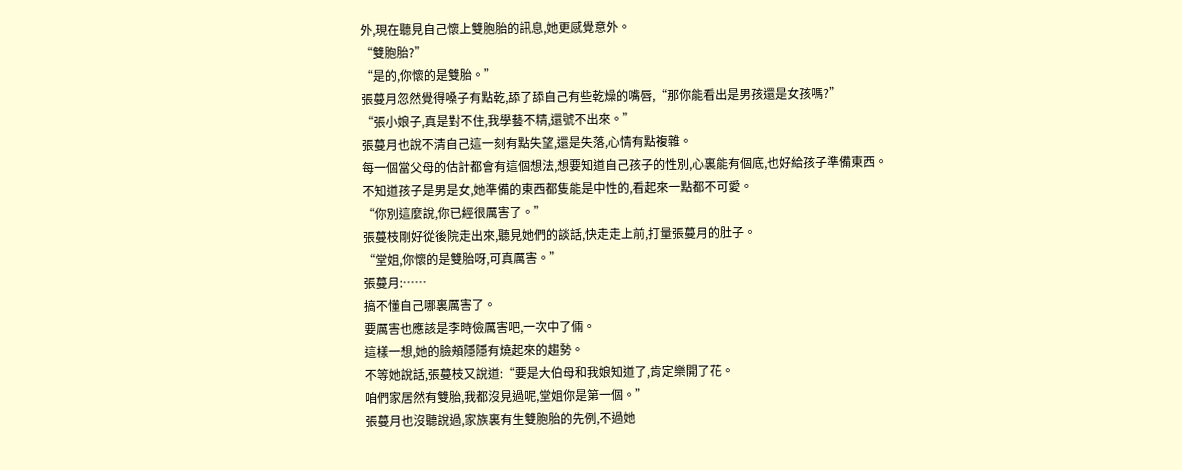外,現在聽見自己懷上雙胞胎的訊息,她更感覺意外。
“雙胞胎?”
“是的,你懷的是雙胎。”
張蔓月忽然覺得嗓子有點乾,舔了舔自己有些乾燥的嘴唇,“那你能看出是男孩還是女孩嗎?”
“張小娘子,真是對不住,我學藝不精,還號不出來。”
張蔓月也說不清自己這一刻有點失望,還是失落,心情有點複雜。
每一個當父母的估計都會有這個想法,想要知道自己孩子的性別,心裏能有個底,也好給孩子準備東西。
不知道孩子是男是女,她準備的東西都隻能是中性的,看起來一點都不可愛。
“你別這麼說,你已經很厲害了。”
張蔓枝剛好從後院走出來,聽見她們的談話,快走走上前,打量張蔓月的肚子。
“堂姐,你懷的是雙胎呀,可真厲害。”
張蔓月:……
搞不懂自己哪裏厲害了。
要厲害也應該是李時儉厲害吧,一次中了倆。
這樣一想,她的臉頰隱隱有燒起來的趨勢。
不等她說話,張蔓枝又說道:“要是大伯母和我娘知道了,肯定樂開了花。
咱們家居然有雙胎,我都沒見過呢,堂姐你是第一個。”
張蔓月也沒聽說過,家族裏有生雙胞胎的先例,不過她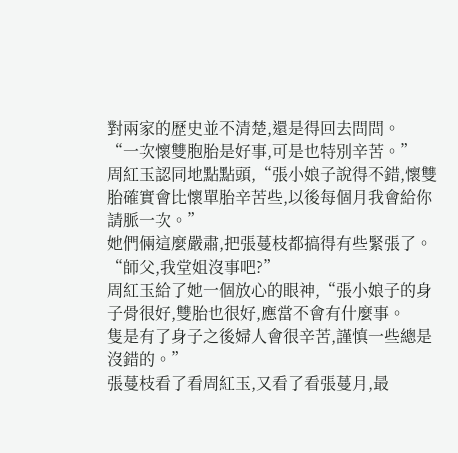對兩家的歷史並不清楚,還是得回去問問。
“一次懷雙胞胎是好事,可是也特別辛苦。”
周紅玉認同地點點頭,“張小娘子說得不錯,懷雙胎確實會比懷單胎辛苦些,以後每個月我會給你請脈一次。”
她們倆這麼嚴肅,把張蔓枝都搞得有些緊張了。
“師父,我堂姐沒事吧?”
周紅玉給了她一個放心的眼神,“張小娘子的身子骨很好,雙胎也很好,應當不會有什麼事。
隻是有了身子之後婦人會很辛苦,謹慎一些總是沒錯的。”
張蔓枝看了看周紅玉,又看了看張蔓月,最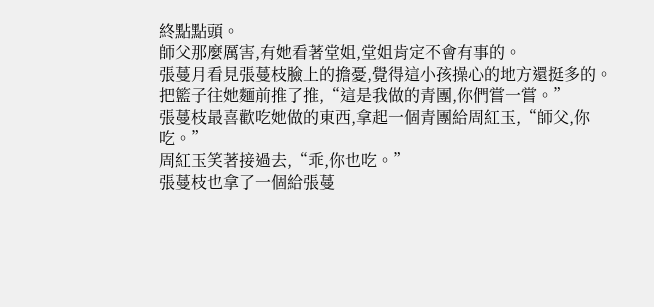終點點頭。
師父那麼厲害,有她看著堂姐,堂姐肯定不會有事的。
張蔓月看見張蔓枝臉上的擔憂,覺得這小孩操心的地方還挺多的。
把籃子往她麵前推了推,“這是我做的青團,你們嘗一嘗。”
張蔓枝最喜歡吃她做的東西,拿起一個青團給周紅玉,“師父,你吃。”
周紅玉笑著接過去,“乖,你也吃。”
張蔓枝也拿了一個給張蔓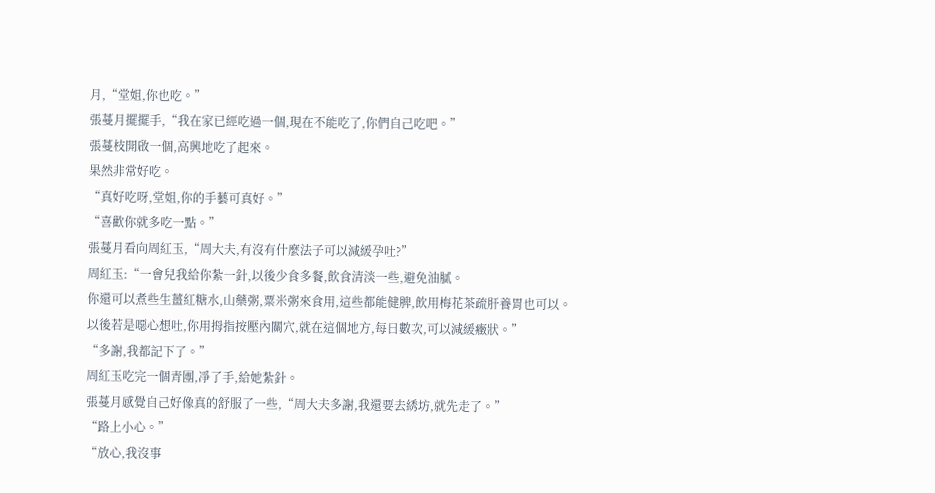月,“堂姐,你也吃。”
張蔓月擺擺手,“我在家已經吃過一個,現在不能吃了,你們自己吃吧。”
張蔓枝開啟一個,高興地吃了起來。
果然非常好吃。
“真好吃呀,堂姐,你的手藝可真好。”
“喜歡你就多吃一點。”
張蔓月看向周紅玉,“周大夫,有沒有什麼法子可以減緩孕吐?”
周紅玉:“一會兒我給你紮一針,以後少食多餐,飲食清淡一些,避免油膩。
你還可以煮些生薑紅糖水,山藥粥,粟米粥來食用,這些都能健脾,飲用梅花茶疏肝養胃也可以。
以後若是噁心想吐,你用拇指按壓內關穴,就在這個地方,每日數次,可以減緩癥狀。”
“多謝,我都記下了。”
周紅玉吃完一個青團,凈了手,給她紮針。
張蔓月感覺自己好像真的舒服了一些,“周大夫多謝,我還要去綉坊,就先走了。”
“路上小心。”
“放心,我沒事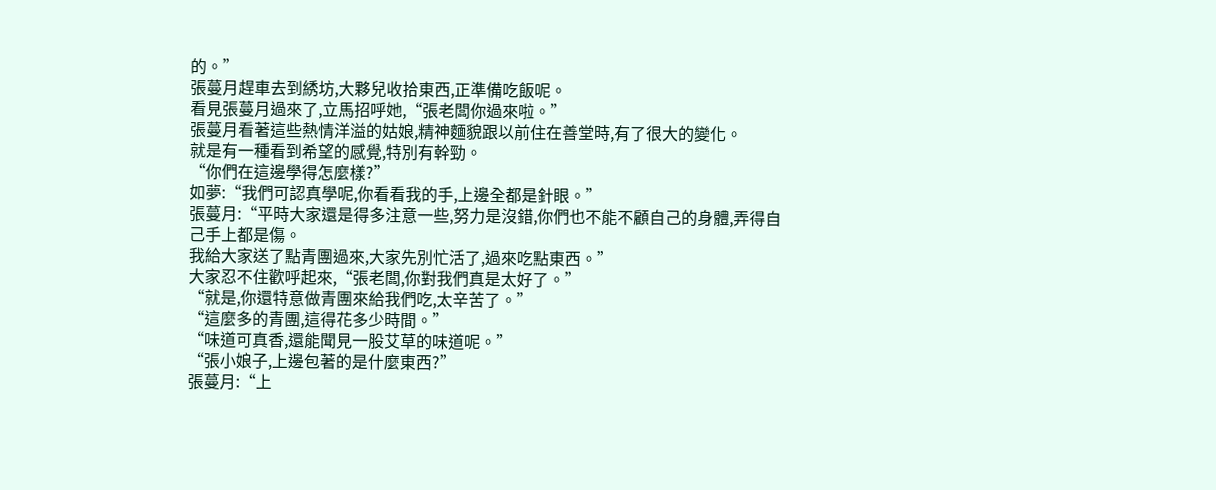的。”
張蔓月趕車去到綉坊,大夥兒收拾東西,正準備吃飯呢。
看見張蔓月過來了,立馬招呼她,“張老闆你過來啦。”
張蔓月看著這些熱情洋溢的姑娘,精神麵貌跟以前住在善堂時,有了很大的變化。
就是有一種看到希望的感覺,特別有幹勁。
“你們在這邊學得怎麼樣?”
如夢:“我們可認真學呢,你看看我的手,上邊全都是針眼。”
張蔓月:“平時大家還是得多注意一些,努力是沒錯,你們也不能不顧自己的身體,弄得自己手上都是傷。
我給大家送了點青團過來,大家先別忙活了,過來吃點東西。”
大家忍不住歡呼起來,“張老闆,你對我們真是太好了。”
“就是,你還特意做青團來給我們吃,太辛苦了。”
“這麼多的青團,這得花多少時間。”
“味道可真香,還能聞見一股艾草的味道呢。”
“張小娘子,上邊包著的是什麼東西?”
張蔓月:“上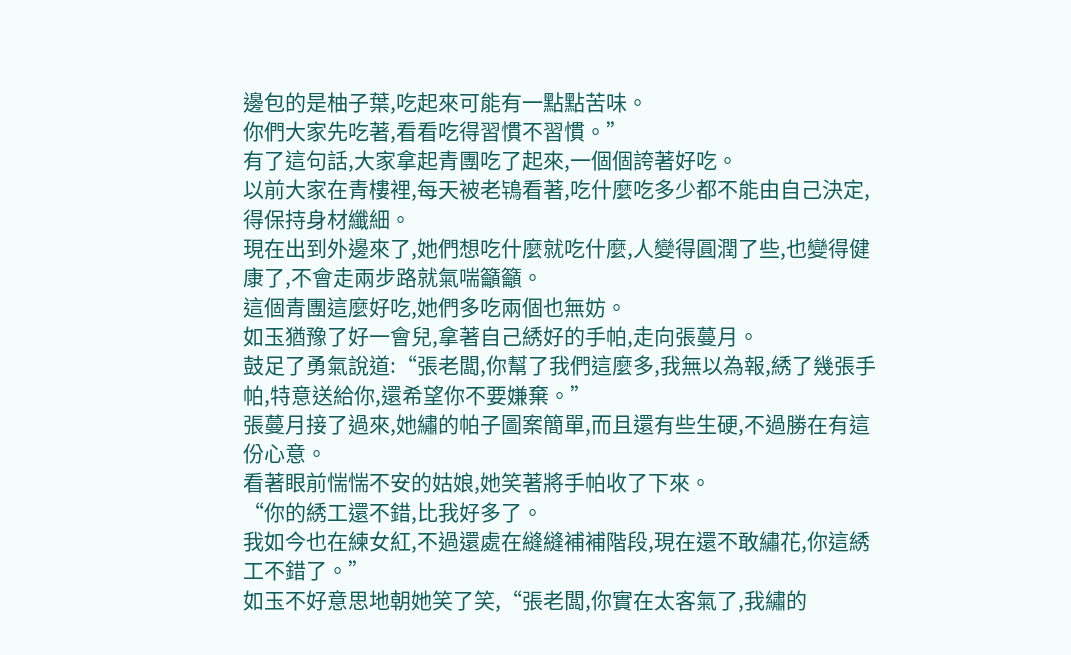邊包的是柚子葉,吃起來可能有一點點苦味。
你們大家先吃著,看看吃得習慣不習慣。”
有了這句話,大家拿起青團吃了起來,一個個誇著好吃。
以前大家在青樓裡,每天被老鴇看著,吃什麼吃多少都不能由自己決定,得保持身材纖細。
現在出到外邊來了,她們想吃什麼就吃什麼,人變得圓潤了些,也變得健康了,不會走兩步路就氣喘籲籲。
這個青團這麼好吃,她們多吃兩個也無妨。
如玉猶豫了好一會兒,拿著自己綉好的手帕,走向張蔓月。
鼓足了勇氣說道:“張老闆,你幫了我們這麼多,我無以為報,綉了幾張手帕,特意送給你,還希望你不要嫌棄。”
張蔓月接了過來,她繡的帕子圖案簡單,而且還有些生硬,不過勝在有這份心意。
看著眼前惴惴不安的姑娘,她笑著將手帕收了下來。
“你的綉工還不錯,比我好多了。
我如今也在練女紅,不過還處在縫縫補補階段,現在還不敢繡花,你這綉工不錯了。”
如玉不好意思地朝她笑了笑,“張老闆,你實在太客氣了,我繡的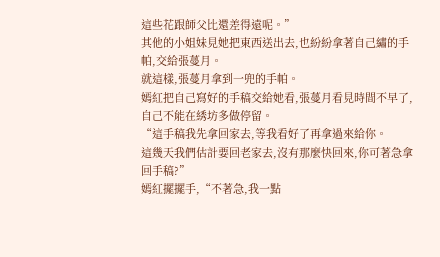這些花跟師父比還差得遠呢。”
其他的小姐妹見她把東西送出去,也紛紛拿著自己繡的手帕,交給張蔓月。
就這樣,張蔓月拿到一兜的手帕。
嫣紅把自己寫好的手稿交給她看,張蔓月看見時間不早了,自己不能在綉坊多做停留。
“這手稿我先拿回家去,等我看好了再拿過來給你。
這幾天我們估計要回老家去,沒有那麼快回來,你可著急拿回手稿?”
嫣紅擺擺手,“不著急,我一點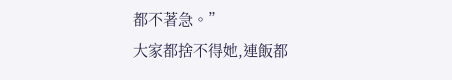都不著急。”
大家都捨不得她,連飯都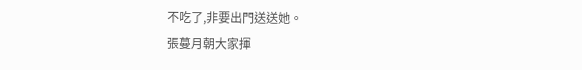不吃了,非要出門送送她。
張蔓月朝大家揮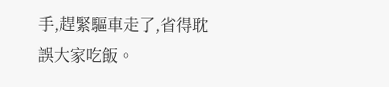手,趕緊驅車走了,省得耽誤大家吃飯。